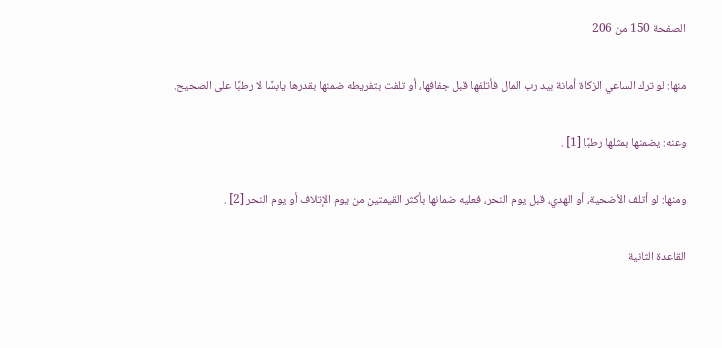الصفحة 150 من 206

منها: لو ترك الساعي الزكاة أمانة بيد رب المال فأتلفها قبل جفافها، أو تلفت بتفريطه ضمنها بقدرها يابسًا لا رطبًا على الصحيح.

وعنه: يضمنها بمثلها رطبًا [1] .

ومنها: لو أتلف الأضحية، أو الهدي، قبل يوم النحر، فعليه ضمانها بأكثر القيمتين من يوم الإتلاف أو يوم النحر [2] .

القاعدة الثانية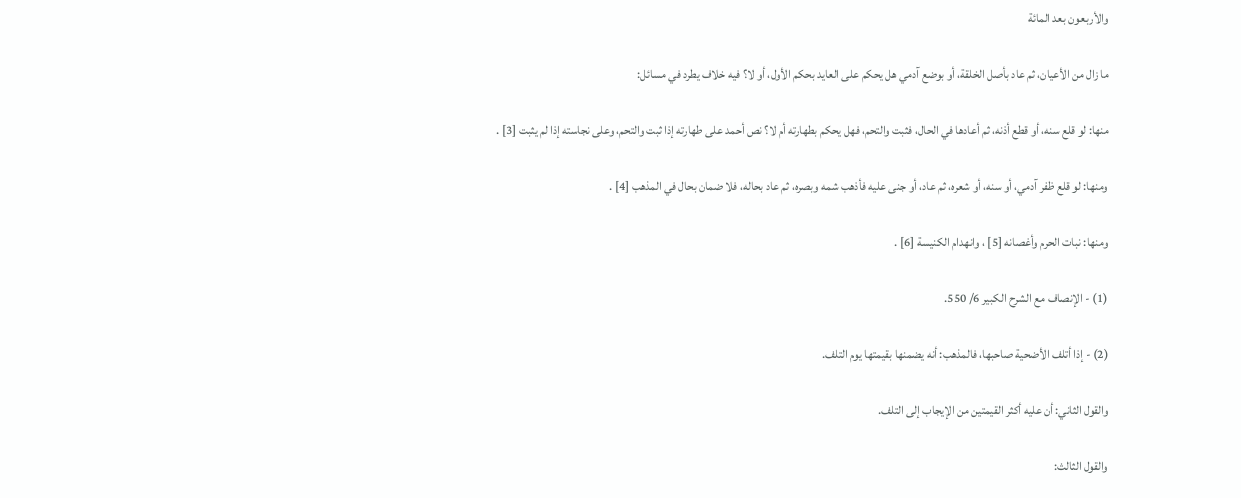والأربعون بعد المائة

ما زال من الأعيان، ثم عاد بأصل الخلقة، أو بوضع آدمي هل يحكم على العايد بحكم الأول، أو لا؟ فيه خلاف يطرد في مسائل:

منها: لو قلع سنه، أو قطع أذنه، ثم أعادها في الحال، فثبت والتحم، فهل يحكم بطهارته أم لا؟ نص أحمد على طهارته إذا ثبت والتحم، وعلى نجاسته إذا لم يثبت [3] .

ومنها: لو قلع ظفر آدمي، أو سنه، أو شعره، ثم عاد، أو جنى عليه فأذهب شمه وبصره، ثم عاد بحاله، فلا ضمان بحال في المذهب [4] .

ومنها: نبات الحرم وأغصانه [5] ، وانهدام الكنيسة [6] .

(1) - الإنصاف مع الشرح الكبير 6/ 550.

(2) - إذا أتلف الأضحية صاحبها، فالمذهب: أنه يضمنها بقيمتها يوم التلف.

والقول الثاني: أن عليه أكثر القيمتين من الإيجاب إلى التلف.

والقول الثالث: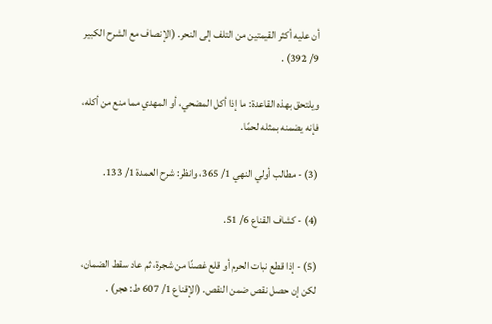أن عليه أكثر القيمتين من التلف إلى النحر. (الإنصاف مع الشرح الكبير 9/ 392) .

ويلتحق بهذه القاعدة: ما إذا أكل المضحي، أو المهدي مما منع من أكله، فإنه يضمنه بمثله لحمًا.

(3) - مطالب أولي النهي 1/ 365، وانظر: شرح العمدة 1/ 133.

(4) - كشاف القناع 6/ 51.

(5) - إذا قطع نبات الحرم أو قلع غصنًا من شجرة، ثم عاد سقط الضمان، لكن إن حصل نقص ضمن النقص. (الإقناع 1/ 607 ط: هجر) .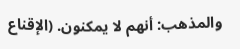والمذهب: أنهم لا يمكنون. (الإقناع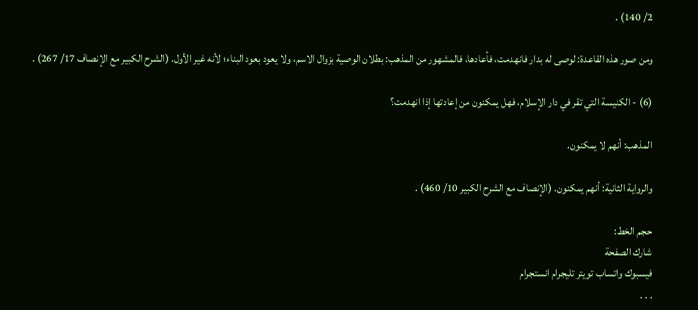2/ 140) .

ومن صور هذه القاعدة: لوصى له بدار فانهدمت، فأعادها، فالمشهور من المذهب: بطلان الوصية بزوال الاسم، ولا يعود بعود البناء؛ لأنه غير الأول. (الشرح الكبير مع الإنصاف 17/ 267) .

(6) - الكنيسة التي تقر في دار الإسلام، فهل يمكنون من إعادتها إذا انهدمت؟

المذهب: أنهم لا يمكنون.

والرواية الثانية: أنهم يمكنون. (الإنصاف مع الشرح الكبير 10/ 460) .

حجم الخط:
شارك الصفحة
فيسبوك واتساب تويتر تليجرام انستجرام
. . .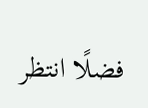فضلًا انتظر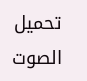تحميل الصوت